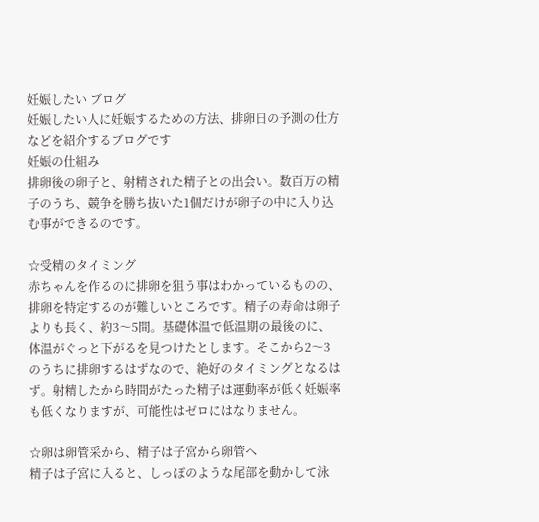妊娠したい ブログ
妊娠したい人に妊娠するための方法、排卵日の予測の仕方などを紹介するブログです
妊娠の仕組み
排卵後の卵子と、射精された精子との出会い。数百万の精子のうち、競争を勝ち抜いた1個だけが卵子の中に入り込む事ができるのです。

☆受精のタイミング
赤ちゃんを作るのに排卵を狙う事はわかっているものの、排卵を特定するのが難しいところです。精子の寿命は卵子よりも長く、約3〜5間。基礎体温で低温期の最後のに、体温がぐっと下がるを見つけたとします。そこから2〜3のうちに排卵するはずなので、絶好のタイミングとなるはず。射精したから時間がたった精子は運動率が低く妊娠率も低くなりますが、可能性はゼロにはなりません。

☆卵は卵管采から、精子は子宮から卵管へ
精子は子宮に入ると、しっぽのような尾部を動かして泳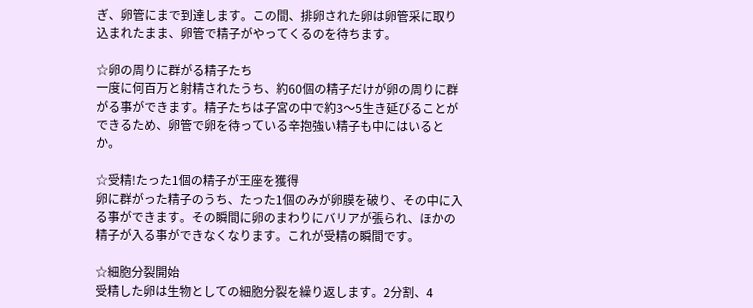ぎ、卵管にまで到達します。この間、排卵された卵は卵管采に取り込まれたまま、卵管で精子がやってくるのを待ちます。

☆卵の周りに群がる精子たち
一度に何百万と射精されたうち、約60個の精子だけが卵の周りに群がる事ができます。精子たちは子宮の中で約3〜5生き延びることができるため、卵管で卵を待っている辛抱強い精子も中にはいるとか。

☆受精!たった1個の精子が王座を獲得
卵に群がった精子のうち、たった1個のみが卵膜を破り、その中に入る事ができます。その瞬間に卵のまわりにバリアが張られ、ほかの精子が入る事ができなくなります。これが受精の瞬間です。

☆細胞分裂開始
受精した卵は生物としての細胞分裂を繰り返します。2分割、4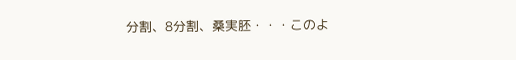分割、8分割、桑実胚・・・このよ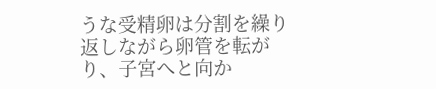うな受精卵は分割を繰り返しながら卵管を転がり、子宮へと向か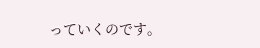っていくのです。